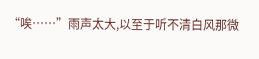“唉……”雨声太大,以至于听不清白风那微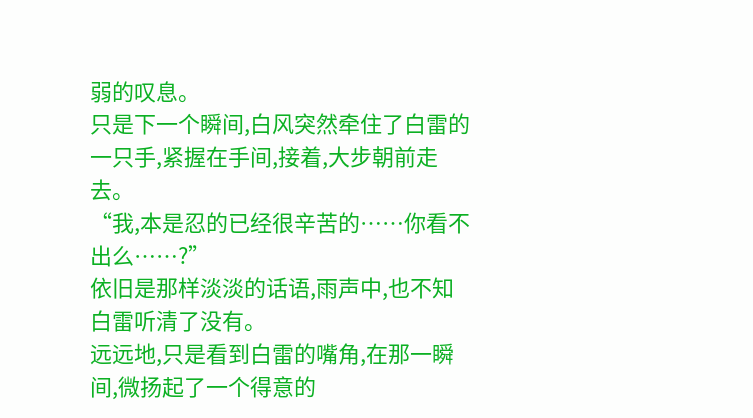弱的叹息。
只是下一个瞬间,白风突然牵住了白雷的一只手,紧握在手间,接着,大步朝前走去。
“我,本是忍的已经很辛苦的……你看不出么……?”
依旧是那样淡淡的话语,雨声中,也不知白雷听清了没有。
远远地,只是看到白雷的嘴角,在那一瞬间,微扬起了一个得意的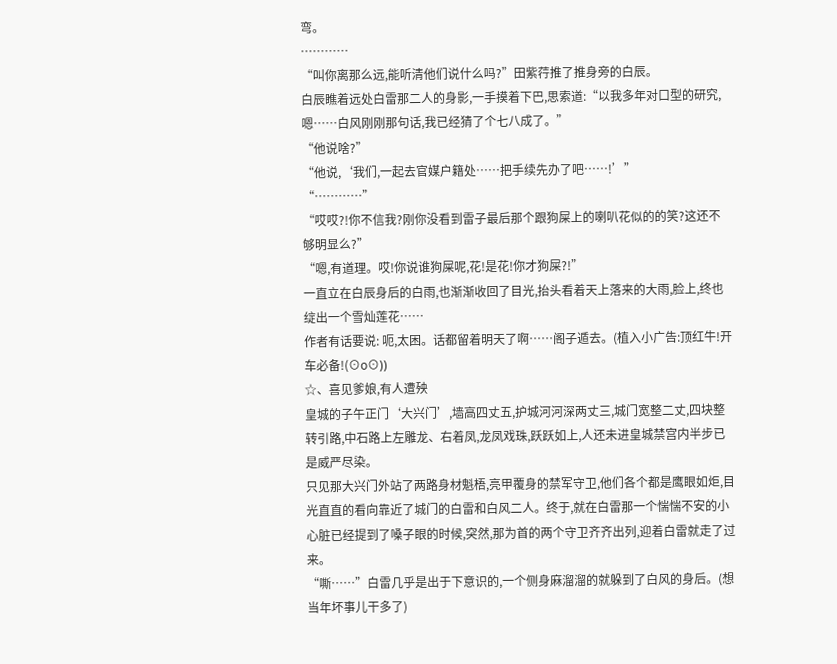弯。
…………
“叫你离那么远,能听清他们说什么吗?”田紫荇推了推身旁的白辰。
白辰瞧着远处白雷那二人的身影,一手摸着下巴,思索道:“以我多年对口型的研究,嗯……白风刚刚那句话,我已经猜了个七八成了。”
“他说啥?”
“他说,‘我们,一起去官媒户籍处……把手续先办了吧……!’”
“…………”
“哎哎?!你不信我?刚你没看到雷子最后那个跟狗屎上的喇叭花似的的笑?这还不够明显么?”
“嗯,有道理。哎!你说谁狗屎呢,花!是花!你才狗屎?!”
一直立在白辰身后的白雨,也渐渐收回了目光,抬头看着天上落来的大雨,脸上,终也绽出一个雪灿莲花……
作者有话要说: 呃,太困。话都留着明天了啊……阁子遁去。(植入小广告:顶红牛!开车必备!(⊙o⊙))
☆、喜见爹娘,有人遭殃
皇城的子午正门‘大兴门’,墙高四丈五,护城河河深两丈三,城门宽整二丈,四块整转引路,中石路上左雕龙、右着凤,龙凤戏珠,跃跃如上,人还未进皇城禁宫内半步已是威严尽染。
只见那大兴门外站了两路身材魁梧,亮甲覆身的禁军守卫,他们各个都是鹰眼如炬,目光直直的看向靠近了城门的白雷和白风二人。终于,就在白雷那一个惴惴不安的小心脏已经提到了嗓子眼的时候,突然,那为首的两个守卫齐齐出列,迎着白雷就走了过来。
“嘶……”白雷几乎是出于下意识的,一个侧身麻溜溜的就躲到了白风的身后。(想当年坏事儿干多了)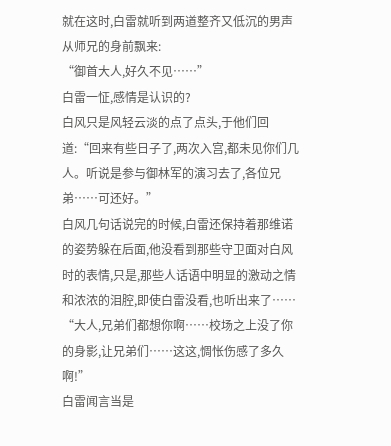就在这时,白雷就听到两道整齐又低沉的男声从师兄的身前飘来:
“御首大人,好久不见……”
白雷一怔,感情是认识的?
白风只是风轻云淡的点了点头,于他们回道:“回来有些日子了,两次入宫,都未见你们几人。听说是参与御林军的演习去了,各位兄弟……可还好。”
白风几句话说完的时候,白雷还保持着那维诺的姿势躲在后面,他没看到那些守卫面对白风时的表情,只是,那些人话语中明显的激动之情和浓浓的泪腔,即使白雷没看,也听出来了……
“大人,兄弟们都想你啊……校场之上没了你的身影,让兄弟们……这这,惆怅伤感了多久啊!”
白雷闻言当是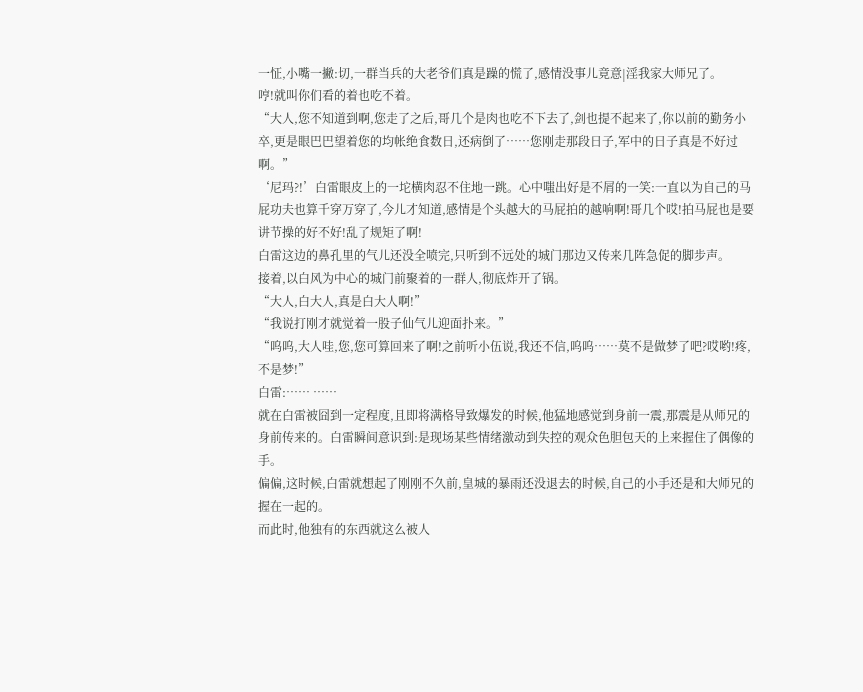一怔,小嘴一撇:切,一群当兵的大老爷们真是躁的慌了,感情没事儿竟意|淫我家大师兄了。
哼!就叫你们看的着也吃不着。
“大人,您不知道到啊,您走了之后,哥几个是肉也吃不下去了,剑也提不起来了,你以前的勤务小卒,更是眼巴巴望着您的均帐绝食数日,还病倒了……您刚走那段日子,军中的日子真是不好过啊。”
‘尼玛?!’白雷眼皮上的一坨横肉忍不住地一跳。心中嗤出好是不屑的一笑:一直以为自己的马屁功夫也算千穿万穿了,今儿才知道,感情是个头越大的马屁拍的越响啊!哥几个哎!拍马屁也是要讲节操的好不好!乱了规矩了啊!
白雷这边的鼻孔里的气儿还没全喷完,只听到不远处的城门那边又传来几阵急促的脚步声。
接着,以白风为中心的城门前聚着的一群人,彻底炸开了锅。
“大人,白大人,真是白大人啊!”
“我说打刚才就觉着一股子仙气儿迎面扑来。”
“呜呜,大人哇,您,您可算回来了啊!之前听小伍说,我还不信,呜呜……莫不是做梦了吧?哎哟!疼,不是梦!”
白雷:…… ……
就在白雷被囧到一定程度,且即将满格导致爆发的时候,他猛地感觉到身前一震,那震是从师兄的身前传来的。白雷瞬间意识到:是现场某些情绪激动到失控的观众色胆包天的上来握住了偶像的手。
偏偏,这时候,白雷就想起了刚刚不久前,皇城的暴雨还没退去的时候,自己的小手还是和大师兄的握在一起的。
而此时,他独有的东西就这么被人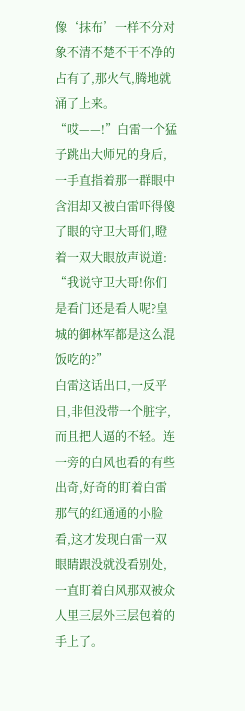像‘抹布’一样不分对象不清不楚不干不净的占有了,那火气,腾地就涌了上来。
“哎——!”白雷一个猛子跳出大师兄的身后,一手直指着那一群眼中含泪却又被白雷吓得傻了眼的守卫大哥们,瞪着一双大眼放声说道:
“我说守卫大哥!你们是看门还是看人呢?皇城的御林军都是这么混饭吃的?”
白雷这话出口,一反平日,非但没带一个脏字,而且把人逼的不轻。连一旁的白风也看的有些出奇,好奇的盯着白雷那气的红通通的小脸看,这才发现白雷一双眼睛跟没就没看别处,一直盯着白风那双被众人里三层外三层包着的手上了。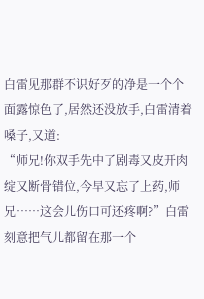白雷见那群不识好歹的净是一个个面露惊色了,居然还没放手,白雷清着嗓子,又道:
“师兄!你双手先中了剧毒又皮开肉绽又断骨错位,今早又忘了上药,师兄……这会儿伤口可还疼啊?”白雷刻意把气儿都留在那一个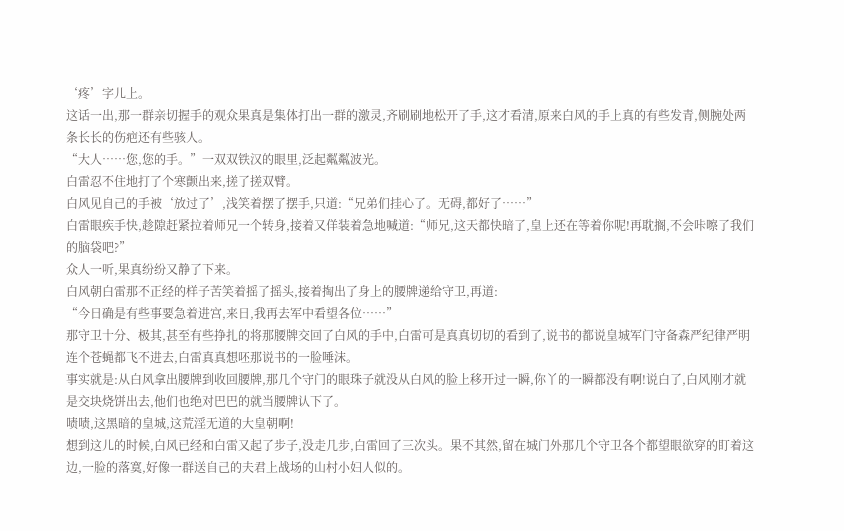‘疼’字儿上。
这话一出,那一群亲切握手的观众果真是集体打出一群的激灵,齐刷刷地松开了手,这才看清,原来白风的手上真的有些发青,侧腕处两条长长的伤疤还有些骇人。
“大人……您,您的手。”一双双铁汉的眼里,泛起粼粼波光。
白雷忍不住地打了个寒颤出来,搓了搓双臂。
白风见自己的手被‘放过了’,浅笑着摆了摆手,只道:“兄弟们挂心了。无碍,都好了……”
白雷眼疾手快,趁隙赶紧拉着师兄一个转身,接着又佯装着急地喊道:“师兄,这天都快暗了,皇上还在等着你呢!再耽搁,不会咔嚓了我们的脑袋吧?”
众人一听,果真纷纷又静了下来。
白风朝白雷那不正经的样子苦笑着摇了摇头,接着掏出了身上的腰牌递给守卫,再道:
“今日确是有些事要急着进宫,来日,我再去军中看望各位……”
那守卫十分、极其,甚至有些挣扎的将那腰牌交回了白风的手中,白雷可是真真切切的看到了,说书的都说皇城军门守备森严纪律严明连个苍蝇都飞不进去,白雷真真想呸那说书的一脸唾沫。
事实就是:从白风拿出腰牌到收回腰牌,那几个守门的眼珠子就没从白风的脸上移开过一瞬,你丫的一瞬都没有啊!说白了,白风刚才就是交块烧饼出去,他们也绝对巴巴的就当腰牌认下了。
啧啧,这黑暗的皇城,这荒淫无道的大皇朝啊!
想到这儿的时候,白风已经和白雷又起了步子,没走几步,白雷回了三次头。果不其然,留在城门外那几个守卫各个都望眼欲穿的盯着这边,一脸的落寞,好像一群送自己的夫君上战场的山村小妇人似的。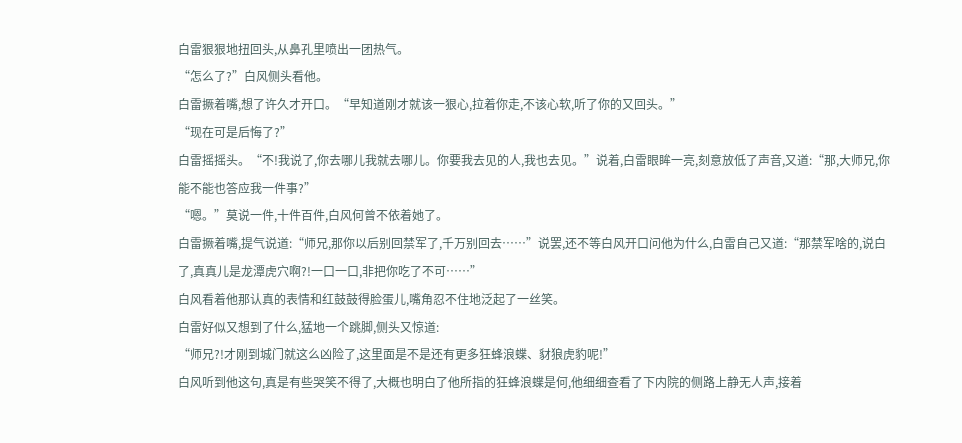白雷狠狠地扭回头,从鼻孔里喷出一团热气。
“怎么了?”白风侧头看他。
白雷撅着嘴,想了许久才开口。“早知道刚才就该一狠心,拉着你走,不该心软,听了你的又回头。”
“现在可是后悔了?”
白雷摇摇头。“不!我说了,你去哪儿我就去哪儿。你要我去见的人,我也去见。”说着,白雷眼眸一亮,刻意放低了声音,又道:“那,大师兄,你能不能也答应我一件事?”
“嗯。”莫说一件,十件百件,白风何曾不依着她了。
白雷撅着嘴,提气说道:“师兄,那你以后别回禁军了,千万别回去……”说罢,还不等白风开口问他为什么,白雷自己又道:“那禁军啥的,说白了,真真儿是龙潭虎穴啊?!一口一口,非把你吃了不可……”
白风看着他那认真的表情和红鼓鼓得脸蛋儿,嘴角忍不住地泛起了一丝笑。
白雷好似又想到了什么,猛地一个跳脚,侧头又惊道:
“师兄?!才刚到城门就这么凶险了,这里面是不是还有更多狂蜂浪蝶、豺狼虎豹呢!”
白风听到他这句,真是有些哭笑不得了,大概也明白了他所指的狂蜂浪蝶是何,他细细查看了下内院的侧路上静无人声,接着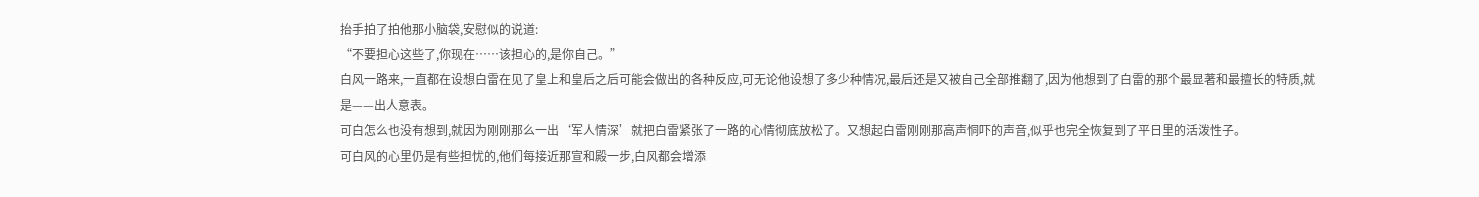抬手拍了拍他那小脑袋,安慰似的说道:
“不要担心这些了,你现在……该担心的,是你自己。”
白风一路来,一直都在设想白雷在见了皇上和皇后之后可能会做出的各种反应,可无论他设想了多少种情况,最后还是又被自己全部推翻了,因为他想到了白雷的那个最显著和最擅长的特质,就是——出人意表。
可白怎么也没有想到,就因为刚刚那么一出‘军人情深’就把白雷紧张了一路的心情彻底放松了。又想起白雷刚刚那高声恫吓的声音,似乎也完全恢复到了平日里的活泼性子。
可白风的心里仍是有些担忧的,他们每接近那宣和殿一步,白风都会增添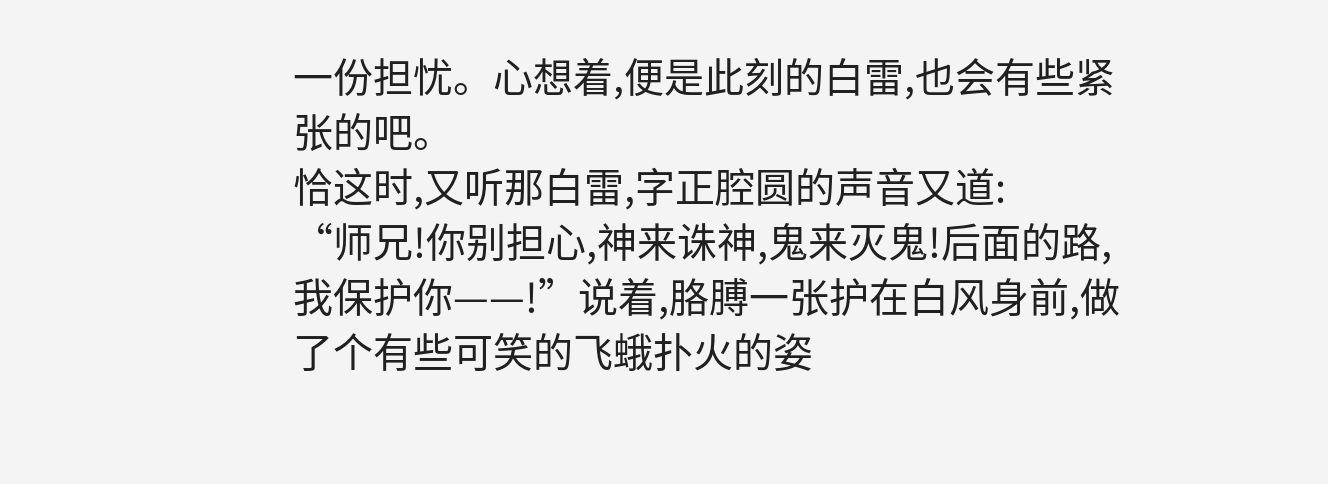一份担忧。心想着,便是此刻的白雷,也会有些紧张的吧。
恰这时,又听那白雷,字正腔圆的声音又道:
“师兄!你别担心,神来诛神,鬼来灭鬼!后面的路,我保护你——!”说着,胳膊一张护在白风身前,做了个有些可笑的飞蛾扑火的姿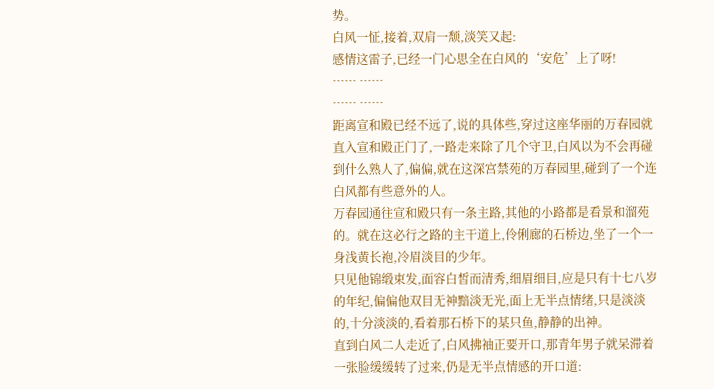势。
白风一怔,接着,双肩一颓,淡笑又起:
感情这雷子,已经一门心思全在白风的‘安危’上了呀!
…… ……
…… ……
距离宣和殿已经不远了,说的具体些,穿过这座华丽的万春园就直入宣和殿正门了,一路走来除了几个守卫,白风以为不会再碰到什么熟人了,偏偏,就在这深宫禁苑的万春园里,碰到了一个连白风都有些意外的人。
万春园通往宣和殿只有一条主路,其他的小路都是看景和溜苑的。就在这必行之路的主干道上,伶俐廊的石桥边,坐了一个一身浅黄长袍,冷眉淡目的少年。
只见他锦缎束发,面容白皙而清秀,细眉细目,应是只有十七八岁的年纪,偏偏他双目无神黯淡无光,面上无半点情绪,只是淡淡的,十分淡淡的,看着那石桥下的某只鱼,静静的出神。
直到白风二人走近了,白风拂袖正要开口,那青年男子就呆滞着一张脸缓缓转了过来,仍是无半点情感的开口道: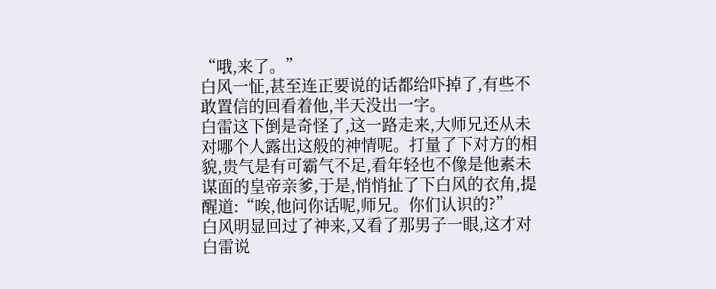“哦,来了。”
白风一怔,甚至连正要说的话都给吓掉了,有些不敢置信的回看着他,半天没出一字。
白雷这下倒是奇怪了,这一路走来,大师兄还从未对哪个人露出这般的神情呢。打量了下对方的相貌,贵气是有可霸气不足,看年轻也不像是他素未谋面的皇帝亲爹,于是,悄悄扯了下白风的衣角,提醒道:“唉,他问你话呢,师兄。你们认识的?”
白风明显回过了神来,又看了那男子一眼,这才对白雷说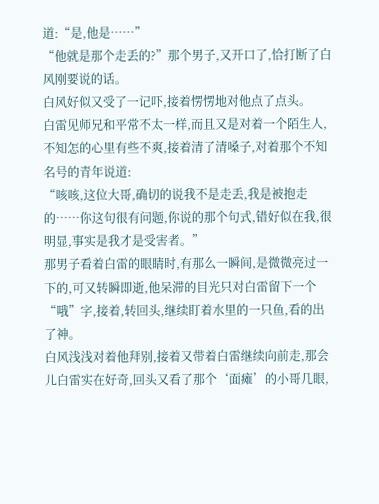道:“是,他是……”
“他就是那个走丢的?”那个男子,又开口了,恰打断了白风刚要说的话。
白风好似又受了一记吓,接着愣愣地对他点了点头。
白雷见师兄和平常不太一样,而且又是对着一个陌生人,不知怎的心里有些不爽,接着清了清嗓子,对着那个不知名号的青年说道:
“咳咳,这位大哥,确切的说我不是走丢,我是被抱走的……你这句很有问题,你说的那个句式,错好似在我,很明显,事实是我才是受害者。”
那男子看着白雷的眼睛时,有那么一瞬间,是微微亮过一下的,可又转瞬即逝,他呆滞的目光只对白雷留下一个“哦”字,接着,转回头,继续盯着水里的一只鱼,看的出了神。
白风浅浅对着他拜别,接着又带着白雷继续向前走,那会儿白雷实在好奇,回头又看了那个‘面瘫’的小哥几眼,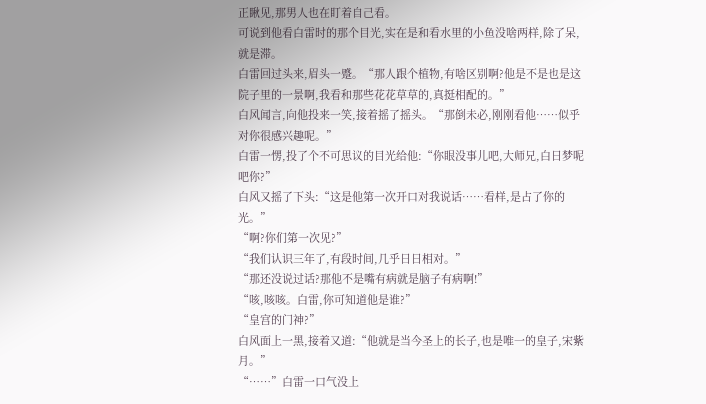正瞅见,那男人也在盯着自己看。
可说到他看白雷时的那个目光,实在是和看水里的小鱼没啥两样,除了呆,就是滞。
白雷回过头来,眉头一蹙。“那人跟个植物,有啥区别啊?他是不是也是这院子里的一景啊,我看和那些花花草草的,真挺相配的。”
白风闻言,向他投来一笑,接着摇了摇头。“那倒未必,刚刚看他……似乎对你很感兴趣呢。”
白雷一愣,投了个不可思议的目光给他:“你眼没事儿吧,大师兄,白日梦呢吧你?”
白风又摇了下头:“这是他第一次开口对我说话……看样,是占了你的光。”
“啊?你们第一次见?”
“我们认识三年了,有段时间,几乎日日相对。”
“那还没说过话?那他不是嘴有病就是脑子有病啊!”
“咳,咳咳。白雷,你可知道他是谁?”
“皇宫的门神?”
白风面上一黑,接着又道:“他就是当今圣上的长子,也是唯一的皇子,宋紫月。”
“……”白雷一口气没上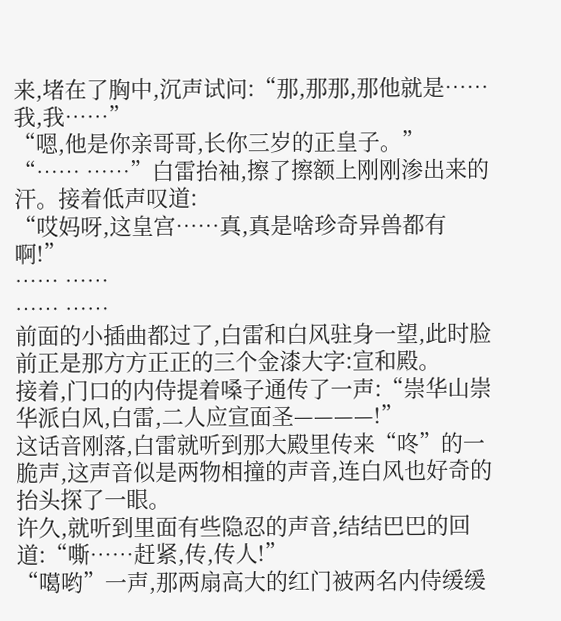来,堵在了胸中,沉声试问:“那,那那,那他就是……我,我……”
“嗯,他是你亲哥哥,长你三岁的正皇子。”
“…… ……”白雷抬袖,擦了擦额上刚刚渗出来的汗。接着低声叹道:
“哎妈呀,这皇宫……真,真是啥珍奇异兽都有啊!”
…… ……
…… ……
前面的小插曲都过了,白雷和白风驻身一望,此时脸前正是那方方正正的三个金漆大字:宣和殿。
接着,门口的内侍提着嗓子通传了一声:“崇华山崇华派白风,白雷,二人应宣面圣————!”
这话音刚落,白雷就听到那大殿里传来“咚”的一脆声,这声音似是两物相撞的声音,连白风也好奇的抬头探了一眼。
许久,就听到里面有些隐忍的声音,结结巴巴的回道:“嘶……赶紧,传,传人!”
“噶哟”一声,那两扇高大的红门被两名内侍缓缓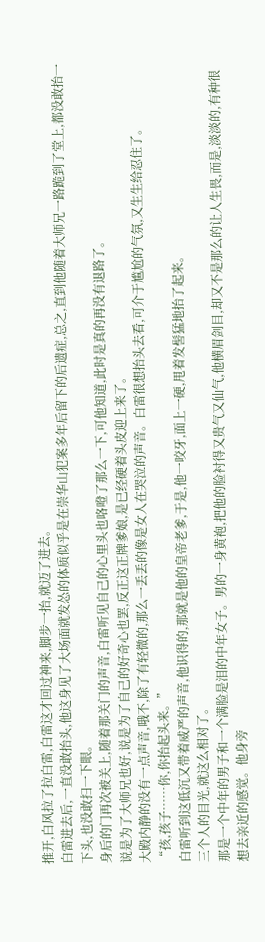推开,白风拉了拉白雷,白雷这才回过神来,脚步一抬,就迈了进去。
白雷进去后,一直没敢抬头,他这身见了大场面就发怂的体质似乎是在崇华山犯案多年后留下的后遗症,总之,直到他随着大师兄一路跪到了堂上,都没敢抬一下头,也没敢扫一下眼。
身后的门再次被关上,随着那关门的声音,白雷听见自己的心里头也咯噔了那么一下,可他知道,此时是真的再没有退路了。
说是为了大师兄也好,说是为了自己的好奇心也罢,反正这正牌爹娘,是已经硬着头皮迎上来了。
大殿内静的没有一点声音,哦不,除了有轻微的,那么一丢丢的像是女人在哭泣的声音。白雷很想抬头去看,可介于尴尬的气氛,又生生给忍住了。
“孩,孩子……你,你抬起头来。”
白雷听到这低沉又带着威严的声音,他识得的,那就是他的皇帝老爹,于是,他一咬牙,面上一硬,甩着发髻猛地抬了起来。
三个人的目光,就这么相对了。
那是一个中年的男子和一个满脸是泪的中年女子。男的一身黄袍,把他的脸衬得又贵气又仙气,他横眉剑目,却又不是那么的让人生畏,而是,淡淡的,有种很想去亲近的感觉。他身旁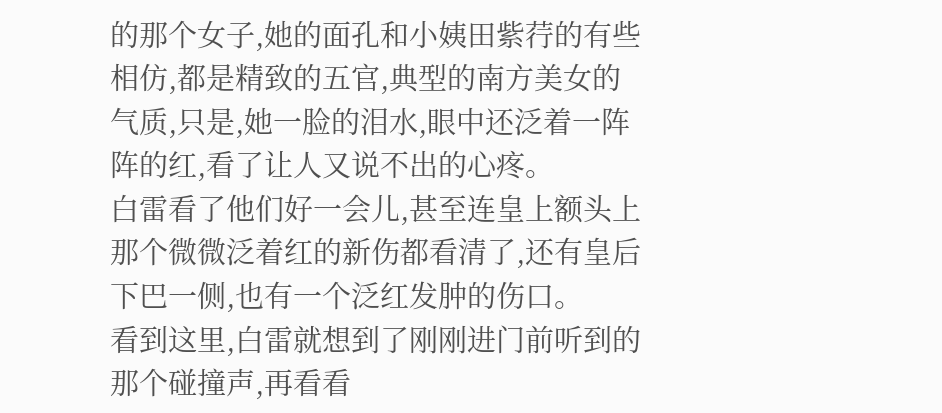的那个女子,她的面孔和小姨田紫荇的有些相仿,都是精致的五官,典型的南方美女的气质,只是,她一脸的泪水,眼中还泛着一阵阵的红,看了让人又说不出的心疼。
白雷看了他们好一会儿,甚至连皇上额头上那个微微泛着红的新伤都看清了,还有皇后下巴一侧,也有一个泛红发肿的伤口。
看到这里,白雷就想到了刚刚进门前听到的那个碰撞声,再看看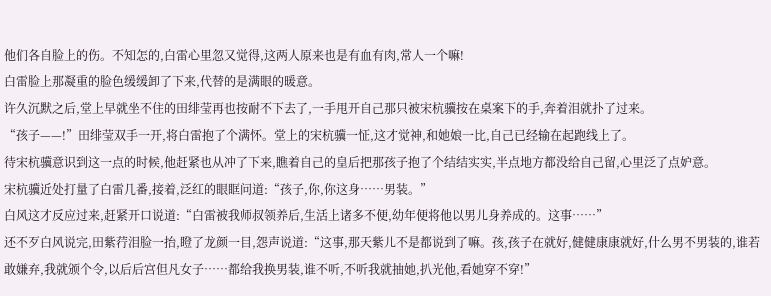他们各自脸上的伤。不知怎的,白雷心里忽又觉得,这两人原来也是有血有肉,常人一个嘛!
白雷脸上那凝重的脸色缓缓卸了下来,代替的是满眼的暖意。
许久沉默之后,堂上早就坐不住的田绯莹再也按耐不下去了,一手甩开自己那只被宋杭骥按在桌案下的手,奔着泪就扑了过来。
“孩子——!”田绯莹双手一开,将白雷抱了个满怀。堂上的宋杭骥一怔,这才觉神,和她娘一比,自己已经输在起跑线上了。
待宋杭骥意识到这一点的时候,他赶紧也从冲了下来,瞧着自己的皇后把那孩子抱了个结结实实,半点地方都没给自己留,心里泛了点妒意。
宋杭骥近处打量了白雷几番,接着,泛红的眼眶问道:“孩子,你,你这身……男装。”
白风这才反应过来,赶紧开口说道:“白雷被我师叔领养后,生活上诸多不便,幼年便将他以男儿身养成的。这事……”
还不歹白风说完,田紫荇泪脸一抬,瞪了龙颜一目,怨声说道:“这事,那天紫儿不是都说到了嘛。孩,孩子在就好,健健康康就好,什么男不男装的,谁若敢嫌弃,我就颁个令,以后后宫但凡女子……都给我换男装,谁不听,不听我就抽她,扒光他,看她穿不穿!”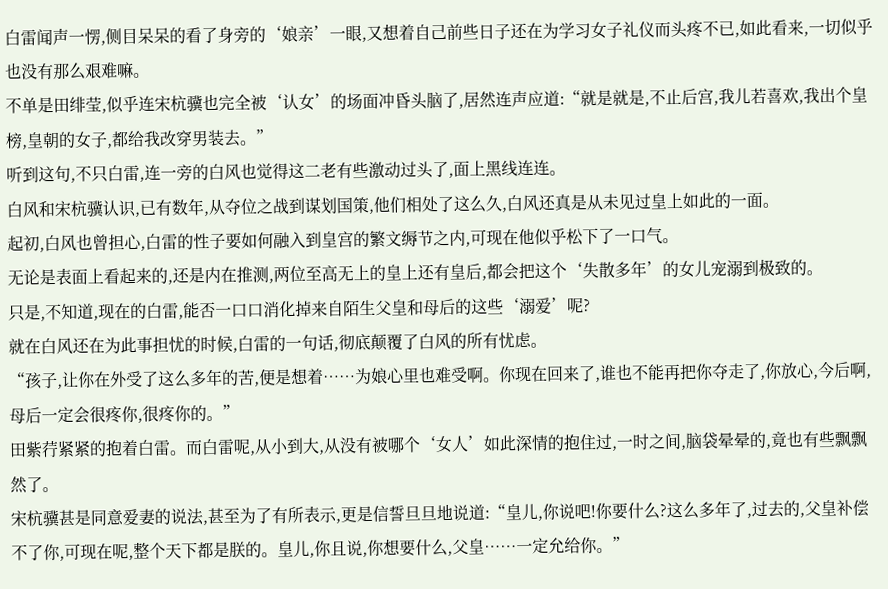白雷闻声一愣,侧目呆呆的看了身旁的‘娘亲’一眼,又想着自己前些日子还在为学习女子礼仪而头疼不已,如此看来,一切似乎也没有那么艰难嘛。
不单是田绯莹,似乎连宋杭骥也完全被‘认女’的场面冲昏头脑了,居然连声应道:“就是就是,不止后宫,我儿若喜欢,我出个皇榜,皇朝的女子,都给我改穿男装去。”
听到这句,不只白雷,连一旁的白风也觉得这二老有些激动过头了,面上黑线连连。
白风和宋杭骥认识,已有数年,从夺位之战到谋划国策,他们相处了这么久,白风还真是从未见过皇上如此的一面。
起初,白风也曾担心,白雷的性子要如何融入到皇宫的繁文缛节之内,可现在他似乎松下了一口气。
无论是表面上看起来的,还是内在推测,两位至高无上的皇上还有皇后,都会把这个‘失散多年’的女儿宠溺到极致的。
只是,不知道,现在的白雷,能否一口口消化掉来自陌生父皇和母后的这些‘溺爱’呢?
就在白风还在为此事担忧的时候,白雷的一句话,彻底颠覆了白风的所有忧虑。
“孩子,让你在外受了这么多年的苦,便是想着……为娘心里也难受啊。你现在回来了,谁也不能再把你夺走了,你放心,今后啊,母后一定会很疼你,很疼你的。”
田紫荇紧紧的抱着白雷。而白雷呢,从小到大,从没有被哪个‘女人’如此深情的抱住过,一时之间,脑袋晕晕的,竟也有些飘飘然了。
宋杭骥甚是同意爱妻的说法,甚至为了有所表示,更是信誓旦旦地说道:“皇儿,你说吧!你要什么?这么多年了,过去的,父皇补偿不了你,可现在呢,整个天下都是朕的。皇儿,你且说,你想要什么,父皇……一定允给你。”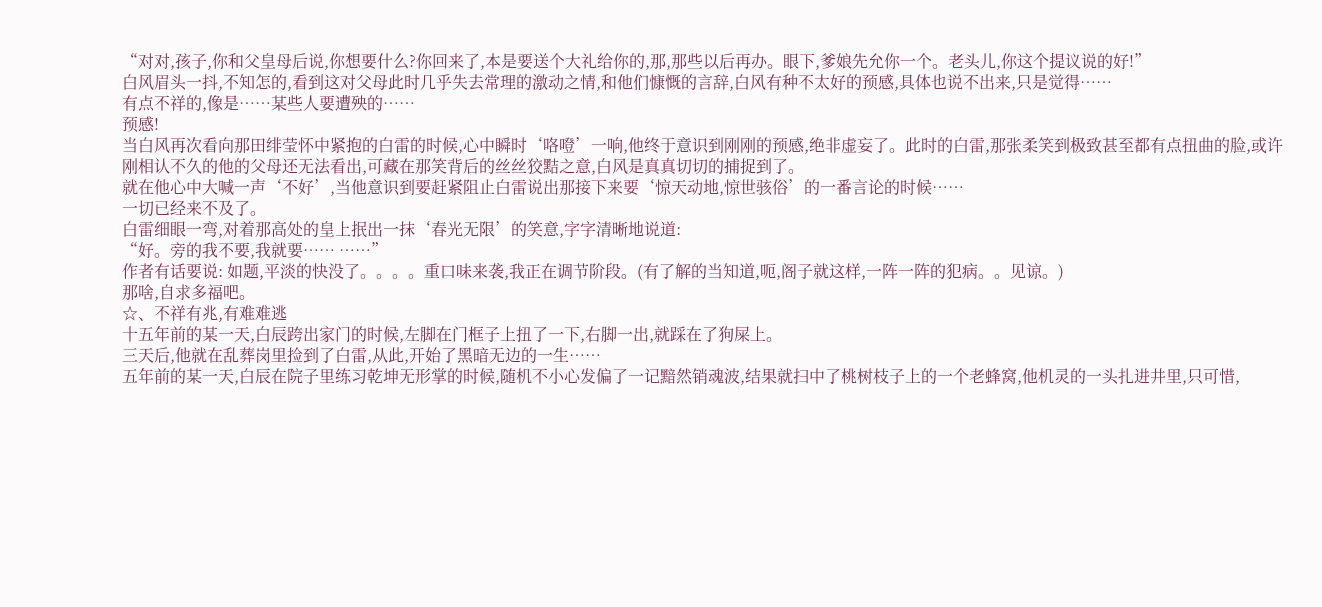“对对,孩子,你和父皇母后说,你想要什么?你回来了,本是要送个大礼给你的,那,那些以后再办。眼下,爹娘先允你一个。老头儿,你这个提议说的好!”
白风眉头一抖,不知怎的,看到这对父母此时几乎失去常理的激动之情,和他们慷慨的言辞,白风有种不太好的预感,具体也说不出来,只是觉得……
有点不祥的,像是……某些人要遭殃的……
预感!
当白风再次看向那田绯莹怀中紧抱的白雷的时候,心中瞬时‘咯噔’一响,他终于意识到刚刚的预感,绝非虚妄了。此时的白雷,那张柔笑到极致甚至都有点扭曲的脸,或许刚相认不久的他的父母还无法看出,可藏在那笑背后的丝丝狡黠之意,白风是真真切切的捕捉到了。
就在他心中大喊一声‘不好’,当他意识到要赶紧阻止白雷说出那接下来要‘惊天动地,惊世骇俗’的一番言论的时候……
一切已经来不及了。
白雷细眼一弯,对着那高处的皇上抿出一抹‘春光无限’的笑意,字字清晰地说道:
“好。旁的我不要,我就要…… ……”
作者有话要说: 如题,平淡的快没了。。。。重口味来袭,我正在调节阶段。(有了解的当知道,呃,阁子就这样,一阵一阵的犯病。。见谅。)
那啥,自求多福吧。
☆、不祥有兆,有难难逃
十五年前的某一天,白辰跨出家门的时候,左脚在门框子上扭了一下,右脚一出,就踩在了狗屎上。
三天后,他就在乱葬岗里捡到了白雷,从此,开始了黑暗无边的一生……
五年前的某一天,白辰在院子里练习乾坤无形掌的时候,随机不小心发偏了一记黯然销魂波,结果就扫中了桃树枝子上的一个老蜂窝,他机灵的一头扎进井里,只可惜,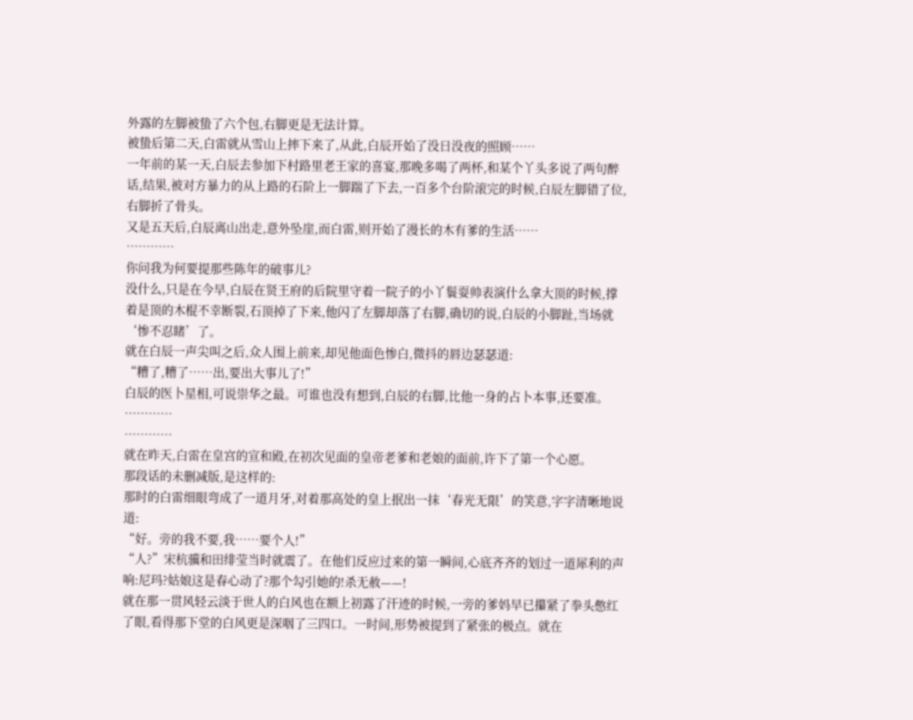外露的左脚被蛰了六个包,右脚更是无法计算。
被蛰后第二天,白雷就从雪山上摔下来了,从此,白辰开始了没日没夜的照顾……
一年前的某一天,白辰去参加下村路里老王家的喜宴,那晚多喝了两杯,和某个丫头多说了两句醉话,结果,被对方暴力的从上路的石阶上一脚踹了下去,一百多个台阶滚完的时候,白辰左脚错了位,右脚折了骨头。
又是五天后,白辰离山出走,意外坠崖,而白雷,则开始了漫长的木有爹的生活……
…………
你问我为何要提那些陈年的破事儿?
没什么,只是在今早,白辰在贤王府的后院里守着一院子的小丫鬟耍帅表演什么拿大顶的时候,撑着是顶的木棍不幸断裂,石顶掉了下来,他闪了左脚却落了右脚,确切的说,白辰的小脚趾,当场就‘惨不忍睹’了。
就在白辰一声尖叫之后,众人围上前来,却见他面色惨白,微抖的唇边瑟瑟道:
“糟了,糟了……出,要出大事儿了!”
白辰的医卜星相,可说崇华之最。可谁也没有想到,白辰的右脚,比他一身的占卜本事,还要准。
…………
…………
就在昨天,白雷在皇宫的宣和殿,在初次见面的皇帝老爹和老娘的面前,许下了第一个心愿。
那段话的未删减版,是这样的:
那时的白雷细眼弯成了一道月牙,对着那高处的皇上抿出一抹‘春光无限’的笑意,字字清晰地说道:
“好。旁的我不要,我……要个人!”
“人?”宋杭骥和田绯莹当时就震了。在他们反应过来的第一瞬间,心底齐齐的划过一道犀利的声响:尼玛?姑娘这是春心动了?那个勾引她的!杀无赦——!
就在那一贯风轻云淡于世人的白风也在额上初露了汗迹的时候,一旁的爹妈早已攥紧了拳头憋红了眼,看得那下堂的白风更是深咽了三四口。一时间,形势被提到了紧张的极点。就在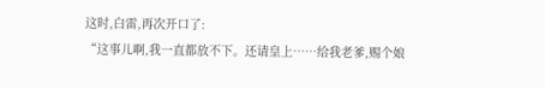这时,白雷,再次开口了:
“这事儿啊,我一直都放不下。还请皇上……给我老爹,赐个娘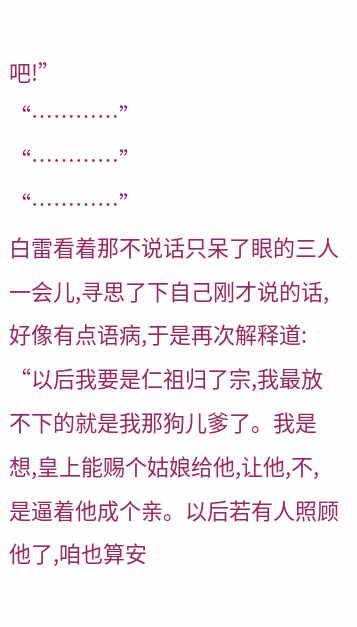吧!”
“…………”
“…………”
“…………”
白雷看着那不说话只呆了眼的三人一会儿,寻思了下自己刚才说的话,好像有点语病,于是再次解释道:
“以后我要是仁祖归了宗,我最放不下的就是我那狗儿爹了。我是想,皇上能赐个姑娘给他,让他,不,是逼着他成个亲。以后若有人照顾他了,咱也算安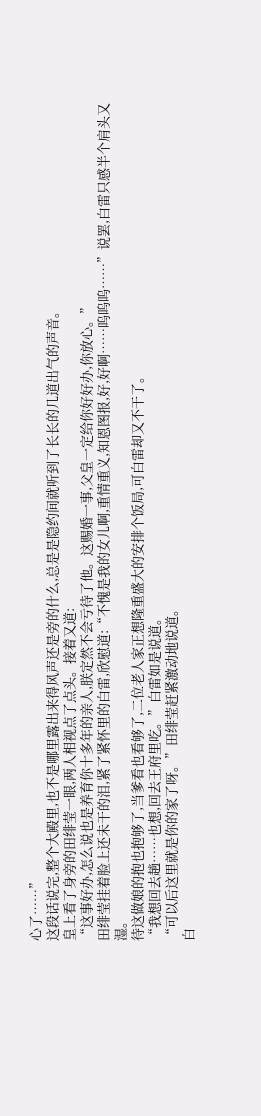心了……”
这段话说完,整个大殿里,也不是哪里露出来得风声还是旁的什么,总是是隐约间就听到了长长的几道出气的声音。
皇上看了身旁的田绯莹一眼,两人相视点了点头。接着又道:
“这事好办,怎么说也是养育你十多年的亲人,朕定然不会亏待了他。这赐婚一事,父皇一定给你好好办,你放心。”
田绯莹挂着脸上还未干的泪,紧了紧怀里的白雷,欣慰道:“不愧是我的女儿啊,重情重义,知恩图报,好,好啊……呜呜呜……”说罢,白雷只感半个肩头又湿。
待这做娘的抱也抱够了,当爹看也看够了,二位老人家正想隆重盛大的安排个饭局,可白雷却又不干了。
“我想回去趟……也想,回去王府里吃。”白雷如是说道。
“可以后这里就是你的家了呀。”田绯莹赶紧激动地说道。
白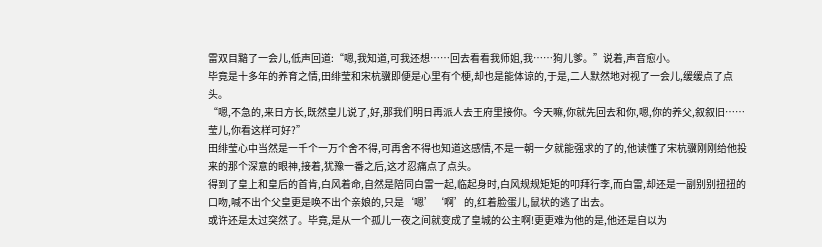雷双目黯了一会儿,低声回道:“嗯,我知道,可我还想……回去看看我师姐,我……狗儿爹。”说着,声音愈小。
毕竟是十多年的养育之情,田绯莹和宋杭骥即便是心里有个梗,却也是能体谅的,于是,二人默然地对视了一会儿,缓缓点了点头。
“嗯,不急的,来日方长,既然皇儿说了,好,那我们明日再派人去王府里接你。今天嘛,你就先回去和你,嗯,你的养父,叙叙旧……莹儿,你看这样可好?”
田绯莹心中当然是一千个一万个舍不得,可再舍不得也知道这感情,不是一朝一夕就能强求的了的,他读懂了宋杭骥刚刚给他投来的那个深意的眼神,接着,犹豫一番之后,这才忍痛点了点头。
得到了皇上和皇后的首肯,白风着命,自然是陪同白雷一起,临起身时,白风规规矩矩的叩拜行李,而白雷,却还是一副别别扭扭的口吻,喊不出个父皇更是唤不出个亲娘的,只是‘嗯’‘啊’的,红着脸蛋儿,鼠状的逃了出去。
或许还是太过突然了。毕竟,是从一个孤儿一夜之间就变成了皇城的公主啊!更更难为他的是,他还是自以为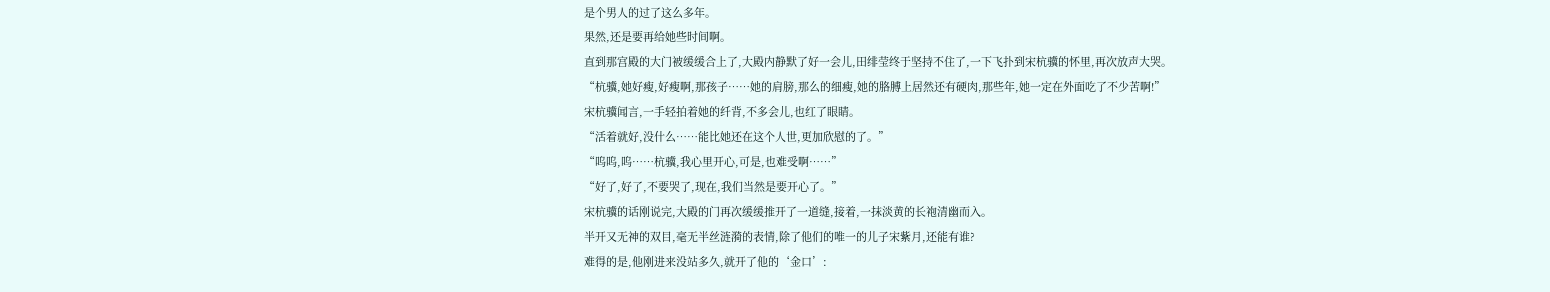是个男人的过了这么多年。
果然,还是要再给她些时间啊。
直到那宫殿的大门被缓缓合上了,大殿内静默了好一会儿,田绯莹终于坚持不住了,一下飞扑到宋杭骥的怀里,再次放声大哭。
“杭骥,她好瘦,好瘦啊,那孩子……她的肩膀,那么的细瘦,她的胳膊上居然还有硬肉,那些年,她一定在外面吃了不少苦啊!”
宋杭骥闻言,一手轻拍着她的纤背,不多会儿,也红了眼睛。
“活着就好,没什么……能比她还在这个人世,更加欣慰的了。”
“呜呜,呜……杭骥,我心里开心,可是,也难受啊……”
“好了,好了,不要哭了,现在,我们当然是要开心了。”
宋杭骥的话刚说完,大殿的门再次缓缓推开了一道缝,接着,一抹淡黄的长袍清幽而入。
半开又无神的双目,毫无半丝涟漪的表情,除了他们的唯一的儿子宋紫月,还能有谁?
难得的是,他刚进来没站多久,就开了他的‘金口’: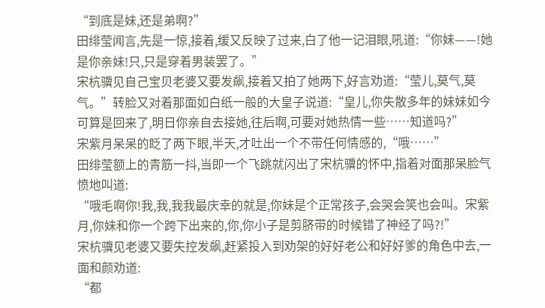“到底是妹,还是弟啊?”
田绯莹闻言,先是一惊,接着,缓又反映了过来,白了他一记泪眼,吼道:“你妹——!她是你亲妹!只,只是穿着男装罢了。”
宋杭骥见自己宝贝老婆又要发飙,接着又拍了她两下,好言劝道:“莹儿,莫气,莫气。”转脸又对着那面如白纸一般的大皇子说道:“皇儿,你失散多年的妹妹如今可算是回来了,明日你亲自去接她,往后啊,可要对她热情一些……知道吗?”
宋紫月呆呆的眨了两下眼,半天,才吐出一个不带任何情感的,“哦……”
田绯莹额上的青筋一抖,当即一个飞跳就闪出了宋杭骥的怀中,指着对面那呆脸气愤地叫道:
“哦毛啊你!我,我,我我最庆幸的就是,你妹是个正常孩子,会哭会笑也会叫。宋紫月,你妹和你一个跨下出来的,你,你小子是剪脐带的时候错了神经了吗?!”
宋杭骥见老婆又要失控发飙,赶紧投入到劝架的好好老公和好好爹的角色中去,一面和颜劝道:
“都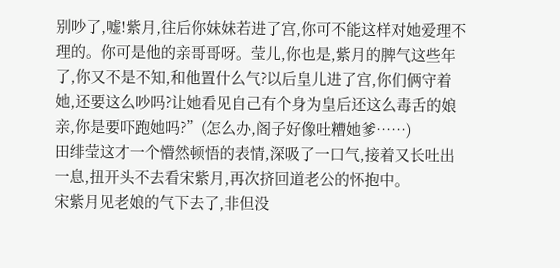别吵了,嘘!紫月,往后你妹妹若进了宫,你可不能这样对她爱理不理的。你可是他的亲哥哥呀。莹儿,你也是,紫月的脾气这些年了,你又不是不知,和他置什么气?以后皇儿进了宫,你们俩守着她,还要这么吵吗?让她看见自己有个身为皇后还这么毒舌的娘亲,你是要吓跑她吗?”(怎么办,阁子好像吐糟她爹……)
田绯莹这才一个懵然顿悟的表情,深吸了一口气,接着又长吐出一息,扭开头不去看宋紫月,再次挤回道老公的怀抱中。
宋紫月见老娘的气下去了,非但没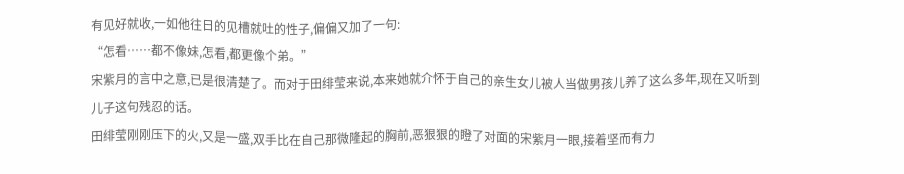有见好就收,一如他往日的见槽就吐的性子,偏偏又加了一句:
“怎看……都不像妹,怎看,都更像个弟。”
宋紫月的言中之意,已是很清楚了。而对于田绯莹来说,本来她就介怀于自己的亲生女儿被人当做男孩儿养了这么多年,现在又听到儿子这句残忍的话。
田绯莹刚刚压下的火,又是一盛,双手比在自己那微隆起的胸前,恶狠狠的瞪了对面的宋紫月一眼,接着坚而有力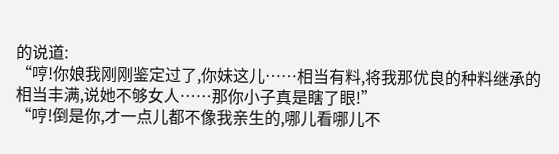的说道:
“哼!你娘我刚刚鉴定过了,你妹这儿……相当有料,将我那优良的种料继承的相当丰满,说她不够女人……那你小子真是瞎了眼!”
“哼!倒是你,才一点儿都不像我亲生的,哪儿看哪儿不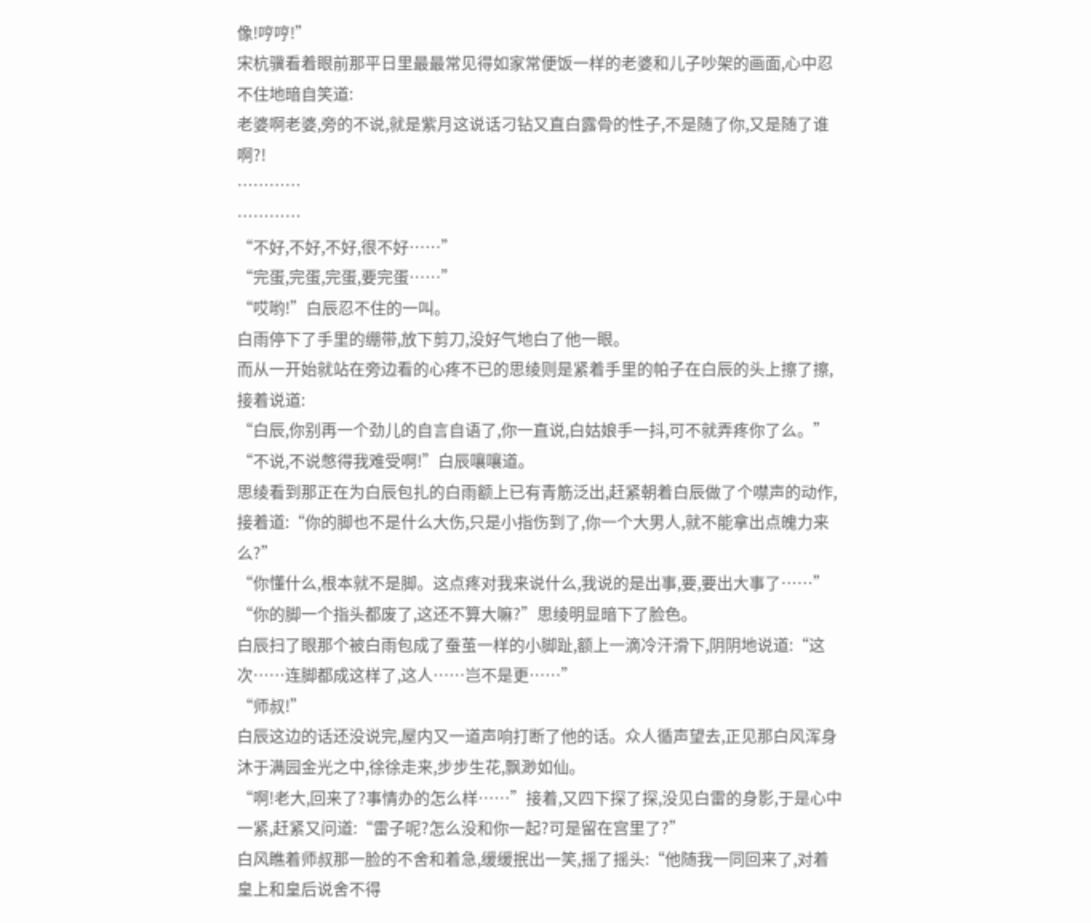像!哼哼!”
宋杭骥看着眼前那平日里最最常见得如家常便饭一样的老婆和儿子吵架的画面,心中忍不住地暗自笑道:
老婆啊老婆,旁的不说,就是紫月这说话刁钻又直白露骨的性子,不是随了你,又是随了谁啊?!
…………
…………
“不好,不好,不好,很不好……”
“完蛋,完蛋,完蛋,要完蛋……”
“哎哟!”白辰忍不住的一叫。
白雨停下了手里的绷带,放下剪刀,没好气地白了他一眼。
而从一开始就站在旁边看的心疼不已的思绫则是紧着手里的帕子在白辰的头上擦了擦,接着说道:
“白辰,你别再一个劲儿的自言自语了,你一直说,白姑娘手一抖,可不就弄疼你了么。”
“不说,不说憋得我难受啊!”白辰嚷嚷道。
思绫看到那正在为白辰包扎的白雨额上已有青筋泛出,赶紧朝着白辰做了个噤声的动作,接着道:“你的脚也不是什么大伤,只是小指伤到了,你一个大男人,就不能拿出点魄力来么?”
“你懂什么,根本就不是脚。这点疼对我来说什么,我说的是出事,要,要出大事了……”
“你的脚一个指头都废了,这还不算大嘛?”思绫明显暗下了脸色。
白辰扫了眼那个被白雨包成了蚕茧一样的小脚趾,额上一滴冷汗滑下,阴阴地说道:“这次……连脚都成这样了,这人……岂不是更……”
“师叔!”
白辰这边的话还没说完,屋内又一道声响打断了他的话。众人循声望去,正见那白风浑身沐于满园金光之中,徐徐走来,步步生花,飘渺如仙。
“啊!老大,回来了?事情办的怎么样……”接着,又四下探了探,没见白雷的身影,于是心中一紧,赶紧又问道:“雷子呢?怎么没和你一起?可是留在宫里了?”
白风瞧着师叔那一脸的不舍和着急,缓缓抿出一笑,摇了摇头:“他随我一同回来了,对着皇上和皇后说舍不得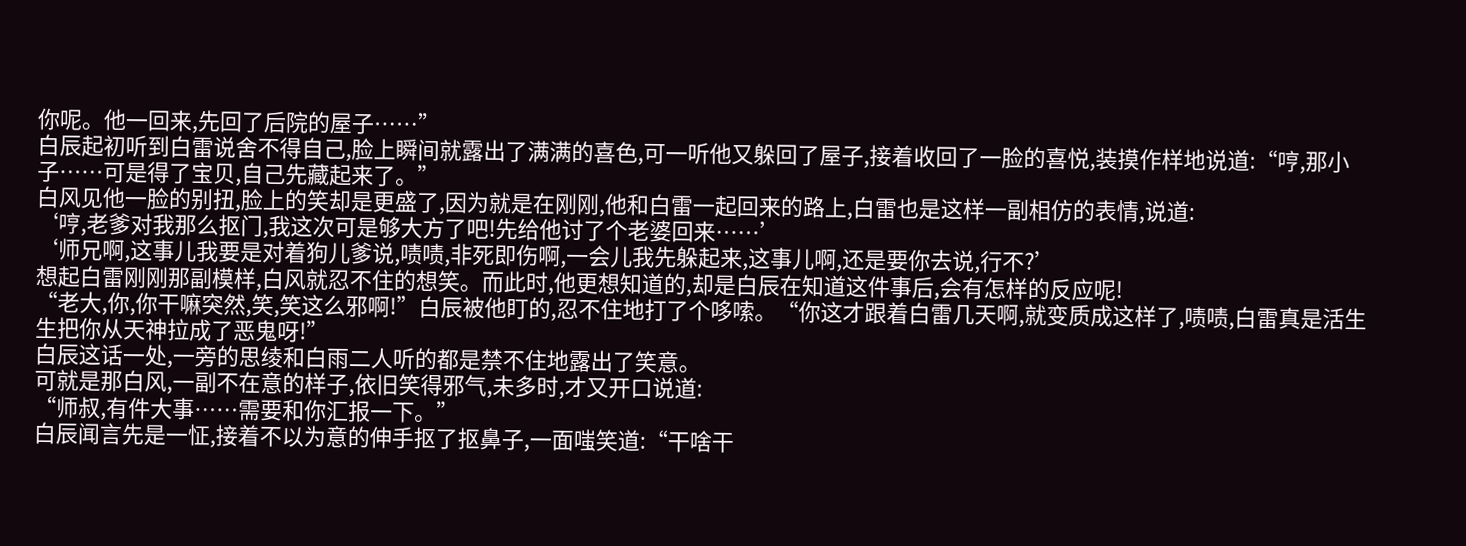你呢。他一回来,先回了后院的屋子……”
白辰起初听到白雷说舍不得自己,脸上瞬间就露出了满满的喜色,可一听他又躲回了屋子,接着收回了一脸的喜悦,装摸作样地说道:“哼,那小子……可是得了宝贝,自己先藏起来了。”
白风见他一脸的别扭,脸上的笑却是更盛了,因为就是在刚刚,他和白雷一起回来的路上,白雷也是这样一副相仿的表情,说道:
‘哼,老爹对我那么抠门,我这次可是够大方了吧!先给他讨了个老婆回来……’
‘师兄啊,这事儿我要是对着狗儿爹说,啧啧,非死即伤啊,一会儿我先躲起来,这事儿啊,还是要你去说,行不?’
想起白雷刚刚那副模样,白风就忍不住的想笑。而此时,他更想知道的,却是白辰在知道这件事后,会有怎样的反应呢!
“老大,你,你干嘛突然,笑,笑这么邪啊!”白辰被他盯的,忍不住地打了个哆嗦。“你这才跟着白雷几天啊,就变质成这样了,啧啧,白雷真是活生生把你从天神拉成了恶鬼呀!”
白辰这话一处,一旁的思绫和白雨二人听的都是禁不住地露出了笑意。
可就是那白风,一副不在意的样子,依旧笑得邪气,未多时,才又开口说道:
“师叔,有件大事……需要和你汇报一下。”
白辰闻言先是一怔,接着不以为意的伸手抠了抠鼻子,一面嗤笑道:“干啥干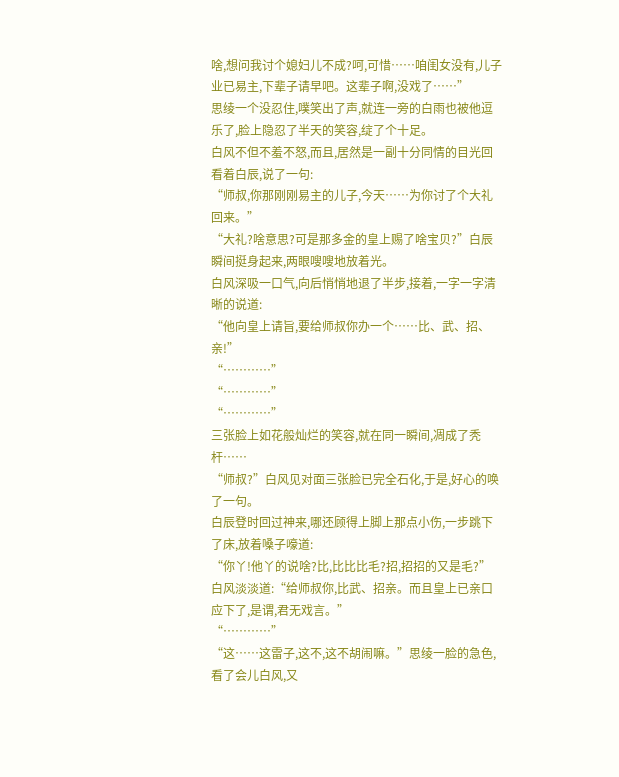啥,想问我讨个媳妇儿不成?呵,可惜……咱闺女没有,儿子业已易主,下辈子请早吧。这辈子啊,没戏了……”
思绫一个没忍住,噗笑出了声,就连一旁的白雨也被他逗乐了,脸上隐忍了半天的笑容,绽了个十足。
白风不但不羞不怒,而且,居然是一副十分同情的目光回看着白辰,说了一句:
“师叔,你那刚刚易主的儿子,今天……为你讨了个大礼回来。”
“大礼?啥意思?可是那多金的皇上赐了啥宝贝?”白辰瞬间挺身起来,两眼嗖嗖地放着光。
白风深吸一口气,向后悄悄地退了半步,接着,一字一字清晰的说道:
“他向皇上请旨,要给师叔你办一个……比、武、招、亲!”
“…………”
“…………”
“…………”
三张脸上如花般灿烂的笑容,就在同一瞬间,凋成了秃杆……
“师叔?”白风见对面三张脸已完全石化,于是,好心的唤了一句。
白辰登时回过神来,哪还顾得上脚上那点小伤,一步跳下了床,放着嗓子嚎道:
“你丫!他丫的说啥?比,比比比毛?招,招招的又是毛?”
白风淡淡道:“给师叔你,比武、招亲。而且皇上已亲口应下了,是谓,君无戏言。”
“…………”
“这……这雷子,这不,这不胡闹嘛。”思绫一脸的急色,看了会儿白风,又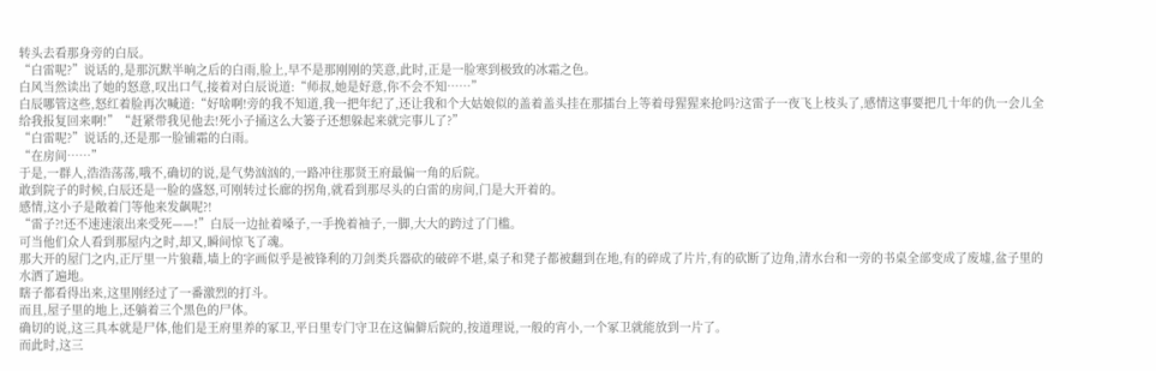转头去看那身旁的白辰。
“白雷呢?”说话的,是那沉默半晌之后的白雨,脸上,早不是那刚刚的笑意,此时,正是一脸寒到极致的冰霜之色。
白风当然读出了她的怒意,叹出口气,接着对白辰说道:“师叔,她是好意,你不会不知……”
白辰哪管这些,怒红着脸再次喊道:“好啥啊!旁的我不知道,我一把年纪了,还让我和个大姑娘似的盖着盖头挂在那擂台上等着母猩猩来抢吗?这雷子一夜飞上枝头了,感情这事要把几十年的仇一会儿全给我报复回来啊!”“赶紧带我见他去!死小子捅这么大篓子还想躲起来就完事儿了?”
“白雷呢?”说话的,还是那一脸铺霜的白雨。
“在房间……”
于是,一群人,浩浩荡荡,哦不,确切的说,是气势汹汹的,一路冲往那贤王府最偏一角的后院。
敢到院子的时候,白辰还是一脸的盛怒,可刚转过长廊的拐角,就看到那尽头的白雷的房间,门是大开着的。
感情,这小子是敞着门等他来发飙呢?!
“雷子?!还不速速滚出来受死——!”白辰一边扯着嗓子,一手挽着袖子,一脚,大大的跨过了门槛。
可当他们众人看到那屋内之时,却又,瞬间惊飞了魂。
那大开的屋门之内,正厅里一片狼藉,墙上的字画似乎是被锋利的刀剑类兵器砍的破碎不堪,桌子和凳子都被翻到在地,有的碎成了片片,有的砍断了边角,清水台和一旁的书桌全部变成了废墟,盆子里的水洒了遍地。
瞎子都看得出来,这里刚经过了一番激烈的打斗。
而且,屋子里的地上,还躺着三个黑色的尸体。
确切的说,这三具本就是尸体,他们是王府里养的冢卫,平日里专门守卫在这偏僻后院的,按道理说,一般的宵小,一个冢卫就能放到一片了。
而此时,这三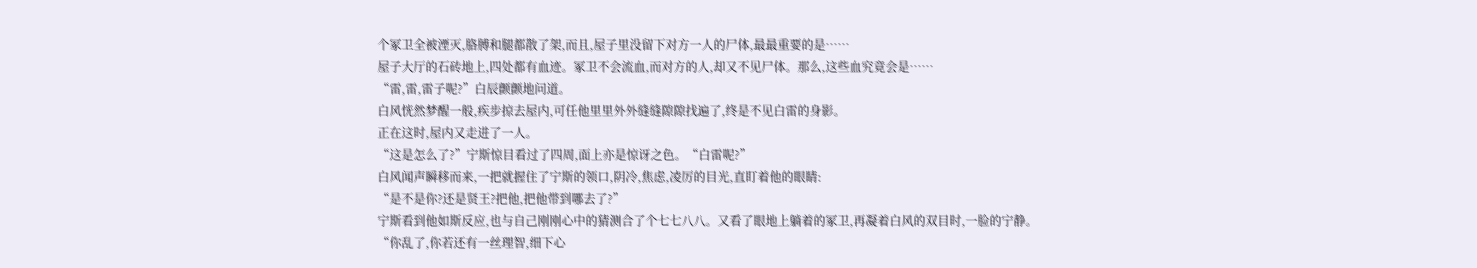个冢卫全被湮灭,胳膊和腿都散了架,而且,屋子里没留下对方一人的尸体,最最重要的是……
屋子大厅的石砖地上,四处都有血迹。冢卫不会流血,而对方的人,却又不见尸体。那么,这些血究竟会是……
“雷,雷,雷子呢?”白辰颤颤地问道。
白风恍然梦醒一般,疾步掠去屋内,可任他里里外外缝缝隙隙找遍了,终是不见白雷的身影。
正在这时,屋内又走进了一人。
“这是怎么了?”宁斯惊目看过了四周,面上亦是惊讶之色。“白雷呢?”
白风闻声瞬移而来,一把就握住了宁斯的领口,阴冷,焦虑,凌厉的目光,直盯着他的眼睛:
“是不是你?还是贤王?把他,把他带到哪去了?”
宁斯看到他如斯反应,也与自己刚刚心中的猜测合了个七七八八。又看了眼地上躺着的冢卫,再凝着白风的双目时,一脸的宁静。
“你乱了,你若还有一丝理智,细下心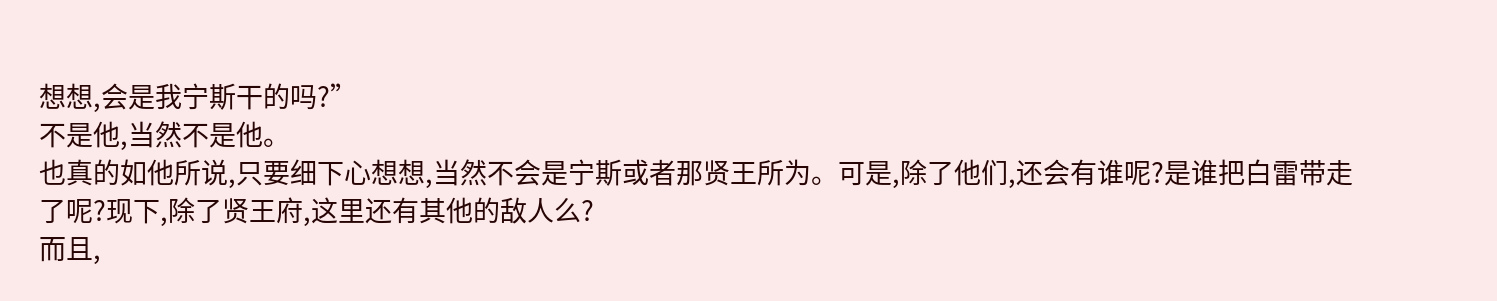想想,会是我宁斯干的吗?”
不是他,当然不是他。
也真的如他所说,只要细下心想想,当然不会是宁斯或者那贤王所为。可是,除了他们,还会有谁呢?是谁把白雷带走了呢?现下,除了贤王府,这里还有其他的敌人么?
而且,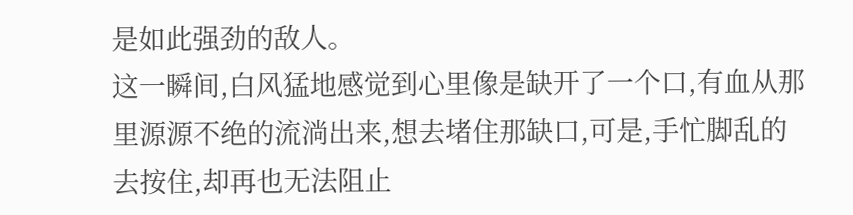是如此强劲的敌人。
这一瞬间,白风猛地感觉到心里像是缺开了一个口,有血从那里源源不绝的流淌出来,想去堵住那缺口,可是,手忙脚乱的去按住,却再也无法阻止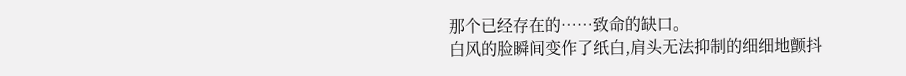那个已经存在的……致命的缺口。
白风的脸瞬间变作了纸白,肩头无法抑制的细细地颤抖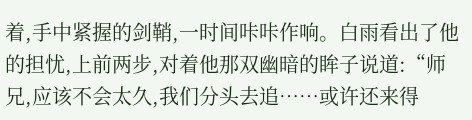着,手中紧握的剑鞘,一时间咔咔作响。白雨看出了他的担忧,上前两步,对着他那双幽暗的眸子说道:“师兄,应该不会太久,我们分头去追……或许还来得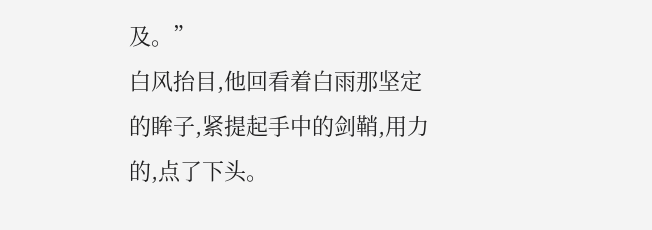及。”
白风抬目,他回看着白雨那坚定的眸子,紧提起手中的剑鞘,用力的,点了下头。